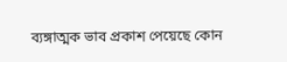ব্যঙ্গাত্মক ভাব প্রকাশ পেয়েছে কোন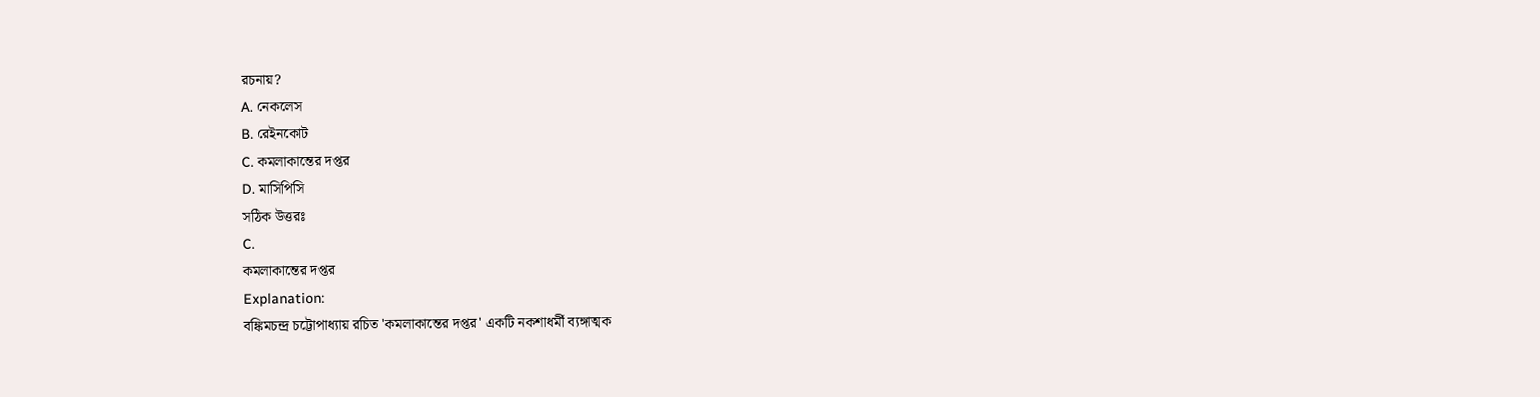রচনায়?
A. নেকলেস
B. রেইনকোট
C. কমলাকান্তের দপ্তর
D. মাসিপিসি
সঠিক উত্তরঃ
C.
কমলাকান্তের দপ্তর
Explanation:
বঙ্কিমচন্দ্র চট্টোপাধ্যায় রচিত 'কমলাকান্তের দপ্তর' একটি নকশাধর্মী ব্যঙ্গাত্মক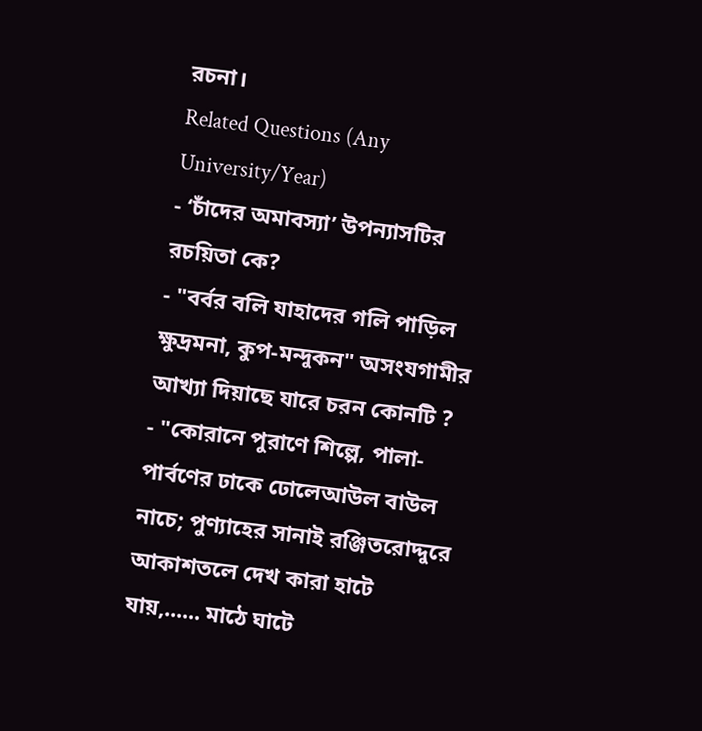রচনা।
Related Questions (Any University/Year)
- ‘চাঁদের অমাবস্যা’ উপন্যাসটির রচয়িতা কে?
- "বর্বর বলি যাহাদের গলি পাড়িল ক্ষুদ্রমনা, কুপ-মন্দুকন" অসংযগামীর আখ্যা দিয়াছে যারে চরন কোনটি ?
- "কোরানে পুরাণে শিল্পে, পালা-পার্বণের ঢাকে ঢোলেআউল বাউল নাচে; পুণ্যাহের সানাই রঞ্জিতরোদ্দুরে আকাশতলে দেখ কারা হাটে যায়,...... মাঠে ঘাটে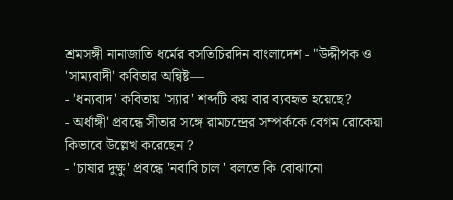শ্রমসঙ্গী নানাজাতি ধর্মের বসতিচিরদিন বাংলাদেশ - "উদ্দীপক ও 'সাম্যবাদী' কবিতার অন্বিষ্ট—
- 'ধন্যবাদ' কবিতায় 'স্যার' শব্দটি কয় বার ব্যবহৃত হয়েছে?
- অর্ধাঙ্গী' প্রবন্ধে সীতার সঙ্গে রামচন্দ্রের সম্পর্ককে বেগম রোকেয়া কিভাবে উল্লেখ করেছেন ?
- 'চাষার দুক্ষু' প্রবন্ধে 'নবাবি চাল ' বলতে কি বোঝানো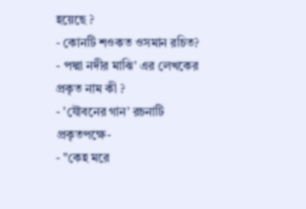হয়েছে ?
- কোনটি শওকত ওসমান রচিত?
- পদ্মা নদীর মাঝি' এর লেখকের প্রকৃত নাম কী ?
- ’যৌবনের গান’ রচনাটি প্রকৃতপক্ষে-
- "কেহ মরে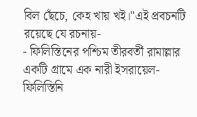বিল ছেঁচে, কেহ খায় খই।"এই প্রবচনটি রয়েছে যে রচনায়-
- ফিলিস্তিনের পশ্চিম তীরবর্তী রামাল্লার একটি গ্রামে এক নারী ইসরায়েল-ফিলিস্তিনি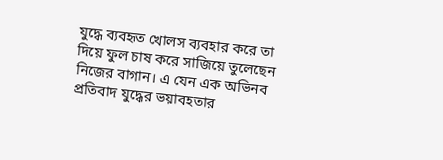যুদ্ধে ব্যবহৃত খোলস ব্যবহার করে তা দিয়ে ফুল চাষ করে সাজিয়ে তুলেছেন নিজের বাগান। এ যেন এক অভিনব প্রতিবাদ যুদ্ধের ভয়াবহতার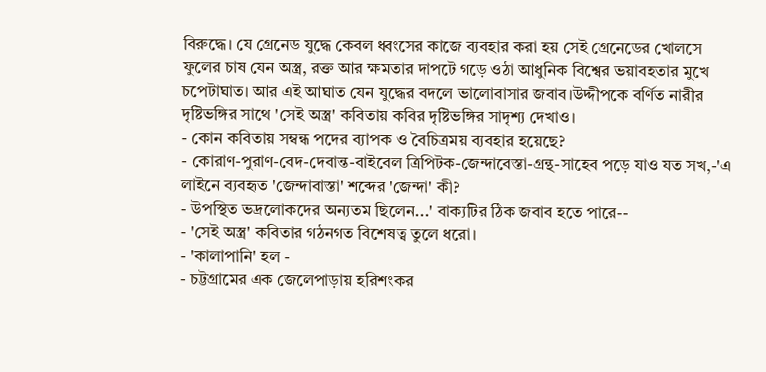বিরুদ্ধে। যে গ্রেনেড যুদ্ধে কেবল ধ্বংসের কাজে ব্যবহার করা হয় সেই গ্রেনেডের খোলসে ফুলের চাষ যেন অস্ত্র, রক্ত আর ক্ষমতার দাপটে গড়ে ওঠা আধুনিক বিশ্বের ভয়াবহতার মুখে চপেটাঘাত। আর এই আঘাত যেন যুদ্ধের বদলে ভালোবাসার জবাব।উদ্দীপকে বর্ণিত নারীর দৃষ্টিভঙ্গির সাথে 'সেই অস্ত্র' কবিতায় কবির দৃষ্টিভঙ্গির সাদৃশ্য দেখাও।
- কোন কবিতায় সম্বন্ধ পদের ব্যাপক ও বৈচিত্রময় ব্যবহার হয়েছে?
- কোরাণ-পুরাণ-বেদ-দেবান্ত-বাইবেল ত্রিপিটক-জেন্দাবেস্তা-গ্রন্থ-সাহেব পড়ে যাও যত সখ,-'এ লাইনে ব্যবহৃত 'জেন্দাবাস্তা' শব্দের 'জেন্দা' কী?
- উপস্থিত ভদ্রলোকদের অন্যতম ছিলেন...' বাক্যটির ঠিক জবাব হতে পারে--
- 'সেই অস্ত্র' কবিতার গঠনগত বিশেষত্ব তুলে ধরো।
- 'কালাপানি' হল -
- চট্টগ্রামের এক জেলেপাড়ায় হরিশংকর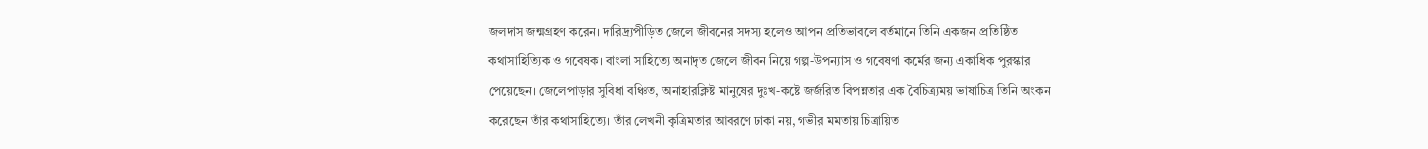জলদাস জন্মগ্রহণ করেন। দারিদ্র্যপীড়িত জেলে জীবনের সদস্য হলেও আপন প্রতিভাবলে বর্তমানে তিনি একজন প্রতিষ্ঠিত কথাসাহিত্যিক ও গবেষক। বাংলা সাহিত্যে অনাদৃত জেলে জীবন নিয়ে গল্প-উপন্যাস ও গবেষণা কর্মের জন্য একাধিক পুরস্কার পেয়েছেন। জেলেপাড়ার সুবিধা বঞ্চিত, অনাহারক্লিষ্ট মানুষের দুঃখ-কষ্টে জর্জরিত বিপন্নতার এক বৈচিত্র্যময় ভাষাচিত্র তিনি অংকন করেছেন তাঁর কথাসাহিত্যে। তাঁর লেখনী কৃত্রিমতার আবরণে ঢাকা নয়, গভীর মমতায় চিত্রায়িত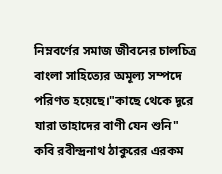নিম্নবর্ণের সমাজ জীবনের চালচিত্র বাংলা সাহিত্যের অমূল্য সম্পদে পরিণত হয়েছে।"কাছে থেকে দূরে যারা তাহাদের বাণী যেন শুনি" কবি রবীন্দ্রনাথ ঠাকুরের এরকম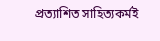প্রত্যাশিত সাহিত্যকর্মই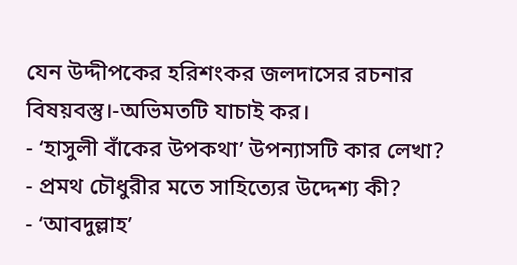যেন উদ্দীপকের হরিশংকর জলদাসের রচনার বিষয়বস্তু।-অভিমতটি যাচাই কর।
- ‘হাসুলী বাঁকের উপকথা’ উপন্যাসটি কার লেখা?
- প্রমথ চৌধুরীর মতে সাহিত্যের উদ্দেশ্য কী?
- ‘আবদুল্লাহ’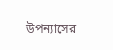উপন্যাসের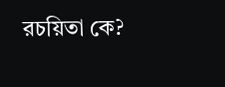রচয়িতা কে?